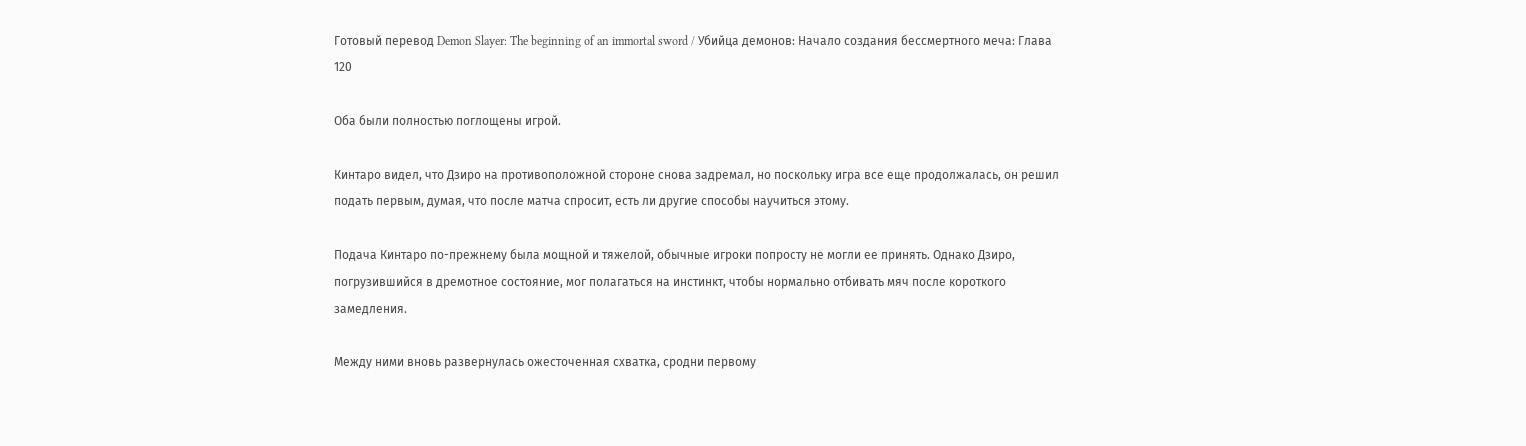Готовый перевод Demon Slayer: The beginning of an immortal sword / Убийца демонов: Начало создания бессмертного меча: Глава 120

Оба были полностью поглощены игрой.

Кинтаро видел, что Дзиро на противоположной стороне снова задремал, но поскольку игра все еще продолжалась, он решил подать первым, думая, что после матча спросит, есть ли другие способы научиться этому.

Подача Кинтаро по-прежнему была мощной и тяжелой, обычные игроки попросту не могли ее принять. Однако Дзиро, погрузившийся в дремотное состояние, мог полагаться на инстинкт, чтобы нормально отбивать мяч после короткого замедления.

Между ними вновь развернулась ожесточенная схватка, сродни первому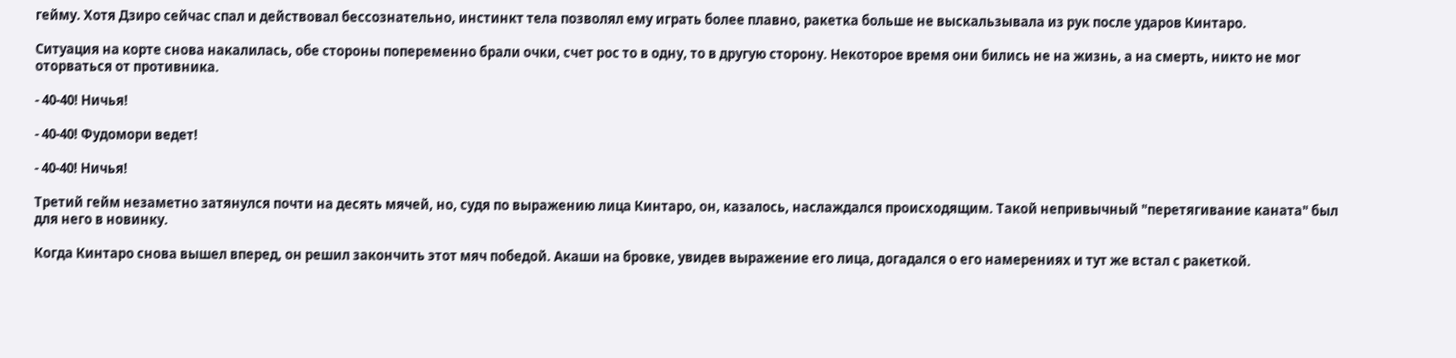гейму. Хотя Дзиро сейчас спал и действовал бессознательно, инстинкт тела позволял ему играть более плавно, ракетка больше не выскальзывала из рук после ударов Кинтаро.

Ситуация на корте снова накалилась, обе стороны попеременно брали очки, счет рос то в одну, то в другую сторону. Некоторое время они бились не на жизнь, а на смерть, никто не мог оторваться от противника.

- 40-40! Ничья!

- 40-40! Фудомори ведет!

- 40-40! Ничья!

Третий гейм незаметно затянулся почти на десять мячей, но, судя по выражению лица Кинтаро, он, казалось, наслаждался происходящим. Такой непривычный "перетягивание каната" был для него в новинку.

Когда Кинтаро снова вышел вперед, он решил закончить этот мяч победой. Акаши на бровке, увидев выражение его лица, догадался о его намерениях и тут же встал с ракеткой.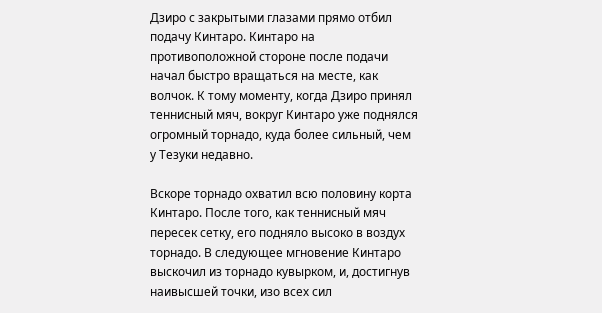Дзиро с закрытыми глазами прямо отбил подачу Кинтаро. Кинтаро на противоположной стороне после подачи начал быстро вращаться на месте, как волчок. К тому моменту, когда Дзиро принял теннисный мяч, вокруг Кинтаро уже поднялся огромный торнадо, куда более сильный, чем у Тезуки недавно.

Вскоре торнадо охватил всю половину корта Кинтаро. После того, как теннисный мяч пересек сетку, его подняло высоко в воздух торнадо. В следующее мгновение Кинтаро выскочил из торнадо кувырком, и, достигнув наивысшей точки, изо всех сил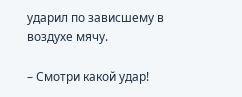ударил по зависшему в воздухе мячу.

– Смотри какой удар!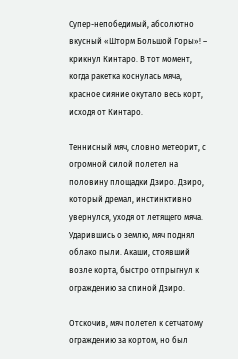Супер-непобедимый, абсолютно вкусный «Шторм Большой Горы»! – крикнул Кинтаро. В тот момент, когда ракетка коснулась мяча, красное сияние окутало весь корт, исходя от Кинтаро.

Теннисный мяч, словно метеорит, с огромной силой полетел на половину площадки Дзиро. Дзиро, который дремал, инстинктивно увернулся, уходя от летящего мяча. Ударившись о землю, мяч поднял облако пыли. Акаши, стоявший возле корта, быстро отпрыгнул к ограждению за спиной Дзиро.

Отскочив, мяч полетел к сетчатому ограждению за кортом, но был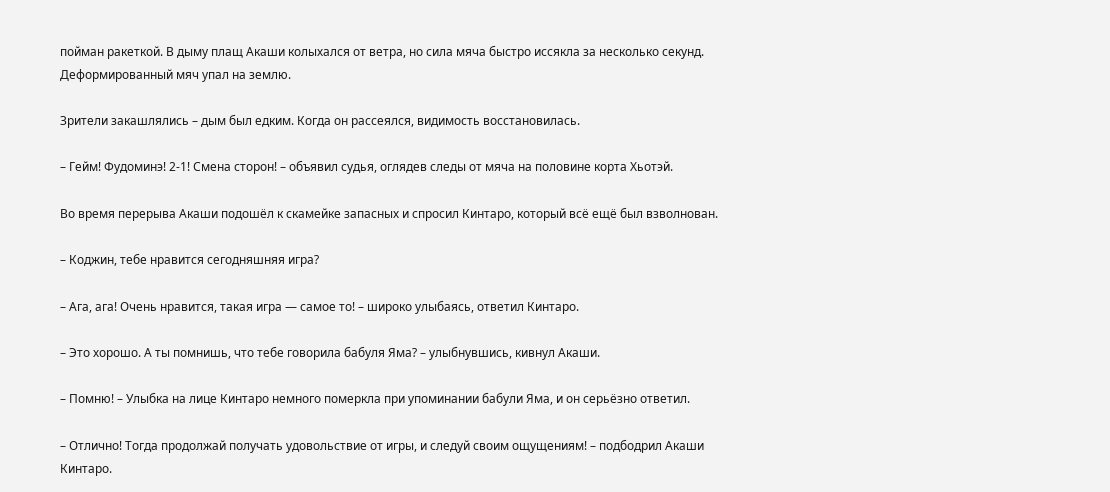пойман ракеткой. В дыму плащ Акаши колыхался от ветра, но сила мяча быстро иссякла за несколько секунд. Деформированный мяч упал на землю.

Зрители закашлялись – дым был едким. Когда он рассеялся, видимость восстановилась.

– Гейм! Фудоминэ! 2-1! Смена сторон! – объявил судья, оглядев следы от мяча на половине корта Хьотэй.

Во время перерыва Акаши подошёл к скамейке запасных и спросил Кинтаро, который всё ещё был взволнован.

– Коджин, тебе нравится сегодняшняя игра?

– Ага, ага! Очень нравится, такая игра — самое то! – широко улыбаясь, ответил Кинтаро.

– Это хорошо. А ты помнишь, что тебе говорила бабуля Яма? – улыбнувшись, кивнул Акаши.

– Помню! – Улыбка на лице Кинтаро немного померкла при упоминании бабули Яма, и он серьёзно ответил.

– Отлично! Тогда продолжай получать удовольствие от игры, и следуй своим ощущениям! – подбодрил Акаши Кинтаро.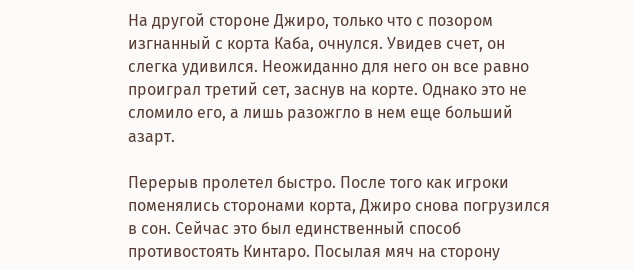На другой стороне Джиро, только что с позором изгнанный с корта Каба, очнулся. Увидев счет, он слегка удивился. Неожиданно для него он все равно проиграл третий сет, заснув на корте. Однако это не сломило его, а лишь разожгло в нем еще больший азарт.

Перерыв пролетел быстро. После того как игроки поменялись сторонами корта, Джиро снова погрузился в сон. Сейчас это был единственный способ противостоять Кинтаро. Посылая мяч на сторону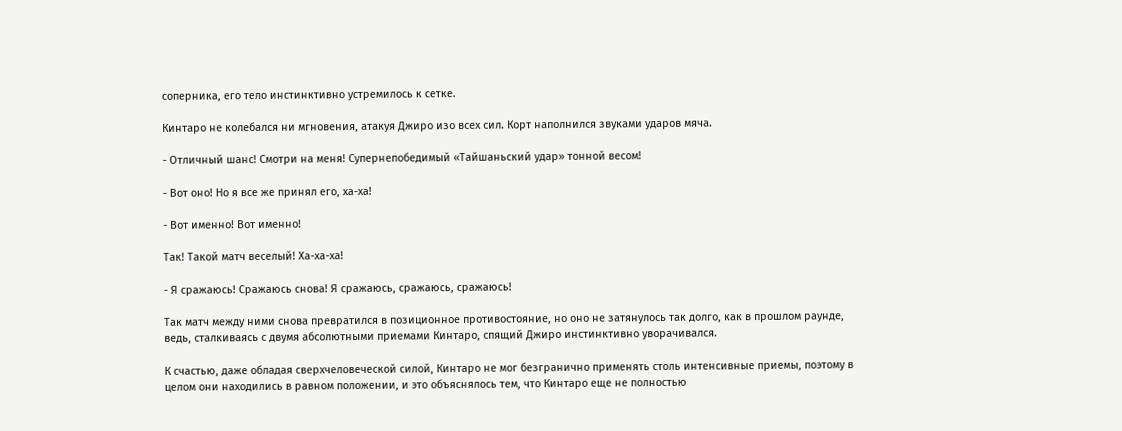соперника, его тело инстинктивно устремилось к сетке.

Кинтаро не колебался ни мгновения, атакуя Джиро изо всех сил. Корт наполнился звуками ударов мяча.

- Отличный шанс! Смотри на меня! Супернепобедимый «Тайшаньский удар» тонной весом!

- Вот оно! Но я все же принял его, ха-ха!

- Вот именно! Вот именно!

Так! Такой матч веселый! Ха-ха-ха!

- Я сражаюсь! Сражаюсь снова! Я сражаюсь, сражаюсь, сражаюсь!

Так матч между ними снова превратился в позиционное противостояние, но оно не затянулось так долго, как в прошлом раунде, ведь, сталкиваясь с двумя абсолютными приемами Кинтаро, спящий Джиро инстинктивно уворачивался.

К счастью, даже обладая сверхчеловеческой силой, Кинтаро не мог безгранично применять столь интенсивные приемы, поэтому в целом они находились в равном положении, и это объяснялось тем, что Кинтаро еще не полностью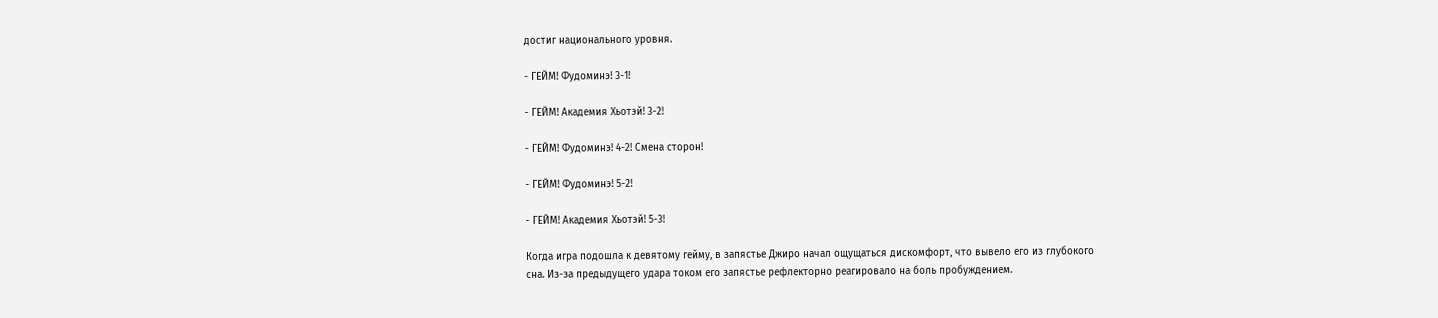достиг национального уровня.

- ГЕЙМ! Фудоминэ! 3-1!

- ГЕЙМ! Академия Хьотэй! 3-2!

- ГЕЙМ! Фудоминэ! 4-2! Смена сторон!

- ГЕЙМ! Фудоминэ! 5-2!

- ГЕЙМ! Академия Хьотэй! 5-3!

Когда игра подошла к девятому гейму, в запястье Джиро начал ощущаться дискомфорт, что вывело его из глубокого сна. Из-за предыдущего удара током его запястье рефлекторно реагировало на боль пробуждением.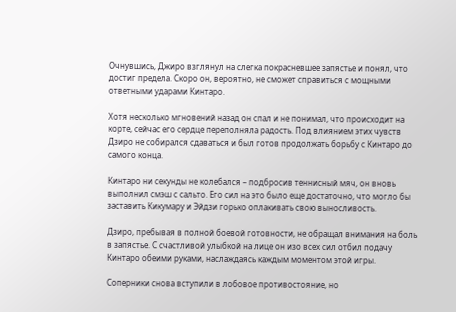Очнувшись, Джиро взглянул на слегка покрасневшее запястье и понял, что достиг предела. Скоро он, вероятно, не сможет справиться с мощными ответными ударами Кинтаро.

Хотя несколько мгновений назад он спал и не понимал, что происходит на корте, сейчас его сердце переполняла радость. Под влиянием этих чувств Дзиро не собирался сдаваться и был готов продолжать борьбу с Кинтаро до самого конца.

Кинтаро ни секунды не колебался – подбросив теннисный мяч, он вновь выполнил смэш с сальто. Его сил на это было еще достаточно, что могло бы заставить Кикумару и Эйдзи горько оплакивать свою выносливость.

Дзиро, пребывая в полной боевой готовности, не обращал внимания на боль в запястье. С счастливой улыбкой на лице он изо всех сил отбил подачу Кинтаро обеими руками, наслаждаясь каждым моментом этой игры.

Соперники снова вступили в лобовое противостояние, но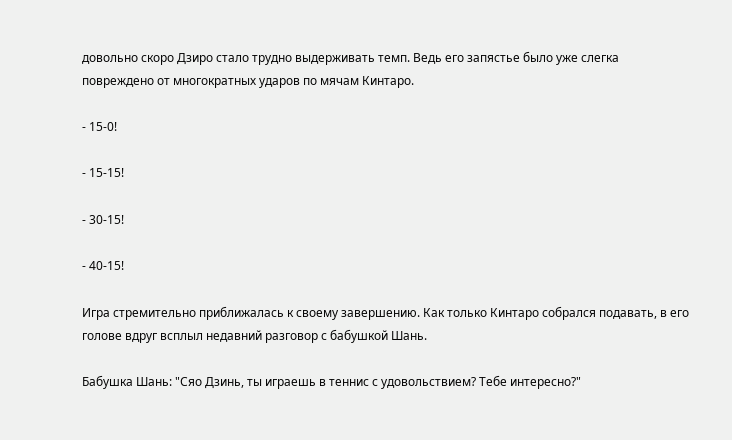довольно скоро Дзиро стало трудно выдерживать темп. Ведь его запястье было уже слегка повреждено от многократных ударов по мячам Кинтаро.

- 15-0!

- 15-15!

- 30-15!

- 40-15!

Игра стремительно приближалась к своему завершению. Как только Кинтаро собрался подавать, в его голове вдруг всплыл недавний разговор с бабушкой Шань.

Бабушка Шань: "Сяо Дзинь, ты играешь в теннис с удовольствием? Тебе интересно?"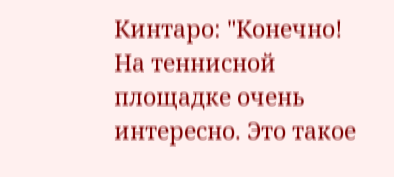Кинтаро: "Конечно! На теннисной площадке очень интересно. Это такое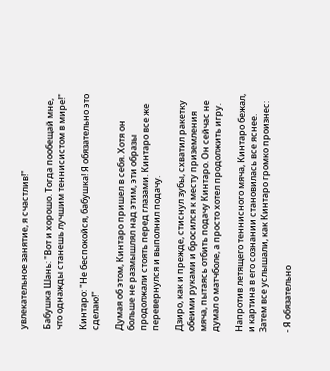увлекательное занятие, я счастлив!"

Бабушка Шань: "Вот и хорошо. Тогда пообещай мне, что однажды станешь лучшим теннисистом в мире!"

Кинтаро: "Не беспокойся, бабушка! Я обязательно это сделаю!"

Думая об этом, Кинтаро пришел в себя. Хотя он больше не размышлял над этим, эти образы продолжали стоять перед глазами. Кинтаро все же перевернулся и выполнил подачу.

Дзиро, как и прежде, стиснул зубы, схватил ракетку обеими руками и бросился к месту приземления мяча, пытаясь отбить подачу Кинтаро. Он сейчас не думал о матчболе, а просто хотел продолжить игру.

Напротив летящего теннисного мяча, Кинтаро бежал, и картина в его сознании становилась все яснее. Затем все услышали, как Кинтаро громко произнес:

- Я обязательно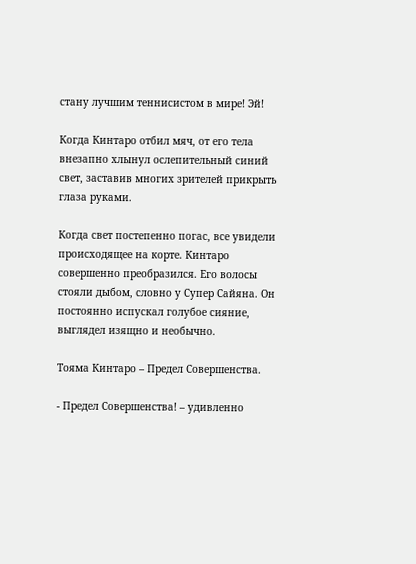стану лучшим теннисистом в мире! Эй!

Когда Кинтаро отбил мяч, от его тела внезапно хлынул ослепительный синий свет, заставив многих зрителей прикрыть глаза руками.

Когда свет постепенно погас, все увидели происходящее на корте. Кинтаро совершенно преобразился. Его волосы стояли дыбом, словно у Супер Сайяна. Он постоянно испускал голубое сияние, выглядел изящно и необычно.

Тояма Кинтаро – Предел Совершенства.

- Предел Совершенства! – удивленно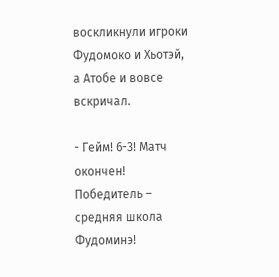воскликнули игроки Фудомоко и Хьотэй, а Атобе и вовсе вскричал.

- Гейм! 6-3! Матч окончен! Победитель – средняя школа Фудоминэ!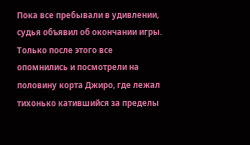Пока все пребывали в удивлении, судья объявил об окончании игры. Только после этого все опомнились и посмотрели на половину корта Джиро, где лежал тихонько катившийся за пределы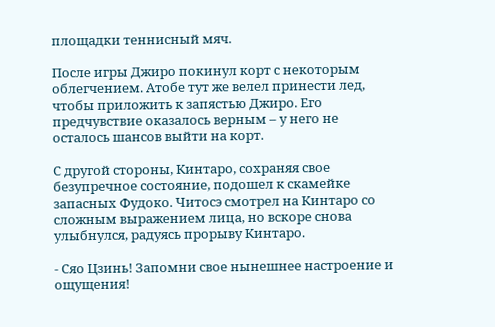площадки теннисный мяч.

После игры Джиро покинул корт с некоторым облегчением. Атобе тут же велел принести лед, чтобы приложить к запястью Джиро. Его предчувствие оказалось верным – у него не осталось шансов выйти на корт.

С другой стороны, Кинтаро, сохраняя свое безупречное состояние, подошел к скамейке запасных Фудоко. Читосэ смотрел на Кинтаро со сложным выражением лица, но вскоре снова улыбнулся, радуясь прорыву Кинтаро.

- Сяо Цзинь! Запомни свое нынешнее настроение и ощущения!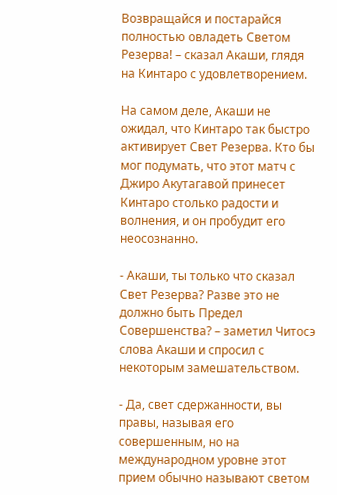Возвращайся и постарайся полностью овладеть Светом Резерва! – сказал Акаши, глядя на Кинтаро с удовлетворением.

На самом деле, Акаши не ожидал, что Кинтаро так быстро активирует Свет Резерва. Кто бы мог подумать, что этот матч с Джиро Акутагавой принесет Кинтаро столько радости и волнения, и он пробудит его неосознанно.

- Акаши, ты только что сказал Свет Резерва? Разве это не должно быть Предел Совершенства? – заметил Читосэ слова Акаши и спросил с некоторым замешательством.

- Да, свет сдержанности, вы правы, называя его совершенным, но на международном уровне этот прием обычно называют светом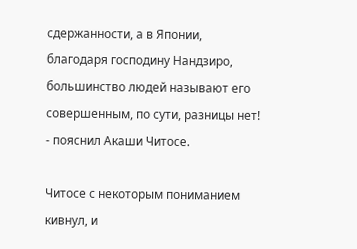сдержанности, а в Японии, благодаря господину Нандзиро, большинство людей называют его совершенным, по сути, разницы нет! - пояснил Акаши Читосе.

Читосе с некоторым пониманием кивнул, и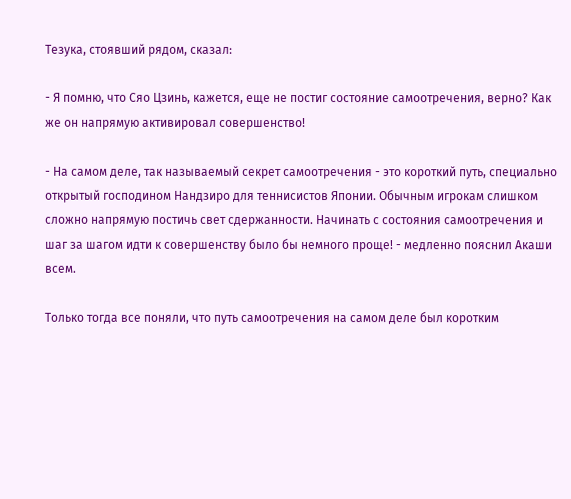Тезука, стоявший рядом, сказал:

- Я помню, что Сяо Цзинь, кажется, еще не постиг состояние самоотречения, верно? Как же он напрямую активировал совершенство!

- На самом деле, так называемый секрет самоотречения - это короткий путь, специально открытый господином Нандзиро для теннисистов Японии. Обычным игрокам слишком сложно напрямую постичь свет сдержанности. Начинать с состояния самоотречения и шаг за шагом идти к совершенству было бы немного проще! - медленно пояснил Акаши всем.

Только тогда все поняли, что путь самоотречения на самом деле был коротким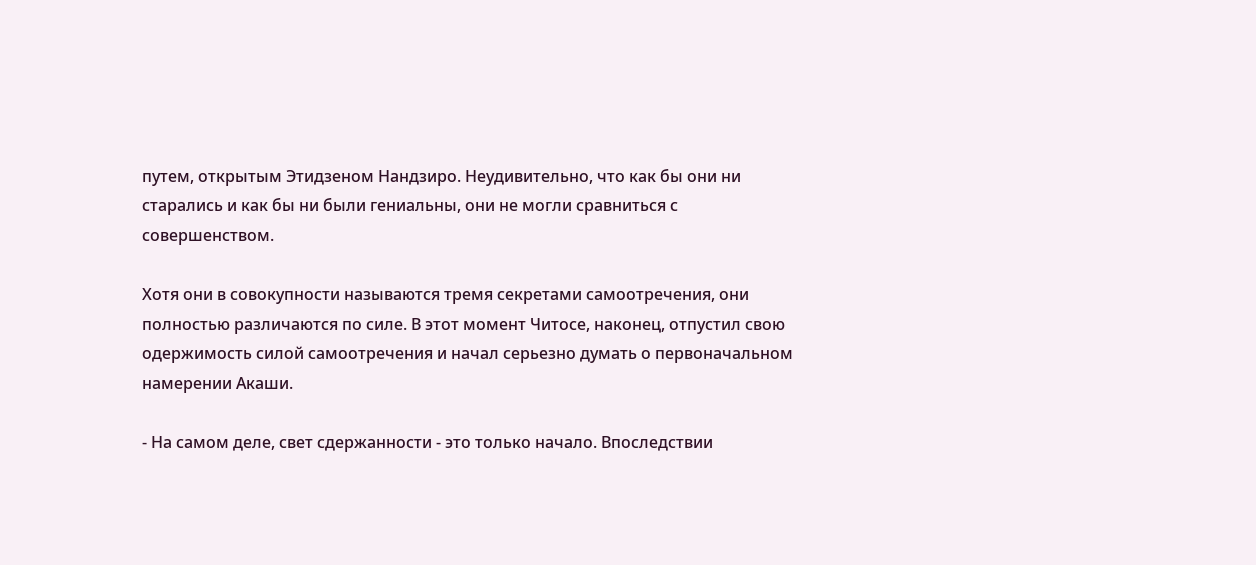путем, открытым Этидзеном Нандзиро. Неудивительно, что как бы они ни старались и как бы ни были гениальны, они не могли сравниться с совершенством.

Хотя они в совокупности называются тремя секретами самоотречения, они полностью различаются по силе. В этот момент Читосе, наконец, отпустил свою одержимость силой самоотречения и начал серьезно думать о первоначальном намерении Акаши.

- На самом деле, свет сдержанности - это только начало. Впоследствии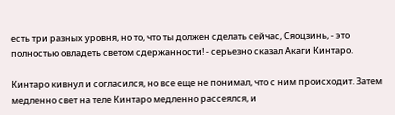есть три разных уровня, но то, что ты должен сделать сейчас, Сяоцзинь, - это полностью овладеть светом сдержанности! - серьезно сказал Акаги Кинтаро.

Кинтаро кивнул и согласился, но все еще не понимал, что с ним происходит. Затем медленно свет на теле Кинтаро медленно рассеялся, и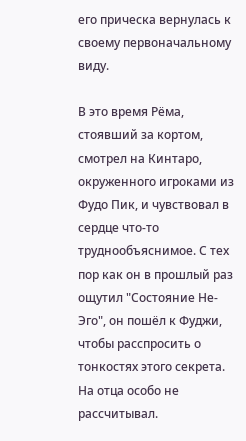его прическа вернулась к своему первоначальному виду.

В это время Рёма, стоявший за кортом, смотрел на Кинтаро, окруженного игроками из Фудо Пик, и чувствовал в сердце что-то труднообъяснимое. С тех пор как он в прошлый раз ощутил "Состояние Не-Эго", он пошёл к Фуджи, чтобы расспросить о тонкостях этого секрета. На отца особо не рассчитывал.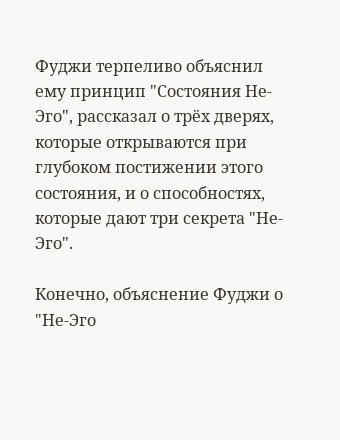Фуджи терпеливо объяснил ему принцип "Состояния Не-Эго", рассказал о трёх дверях, которые открываются при глубоком постижении этого состояния, и о способностях, которые дают три секрета "Не-Эго".

Конечно, объяснение Фуджи о "Не-Эго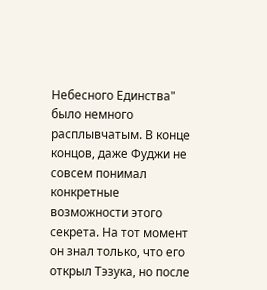Небесного Единства" было немного расплывчатым. В конце концов, даже Фуджи не совсем понимал конкретные возможности этого секрета. На тот момент он знал только, что его открыл Тэзука, но после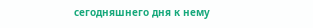сегодняшнего дня к нему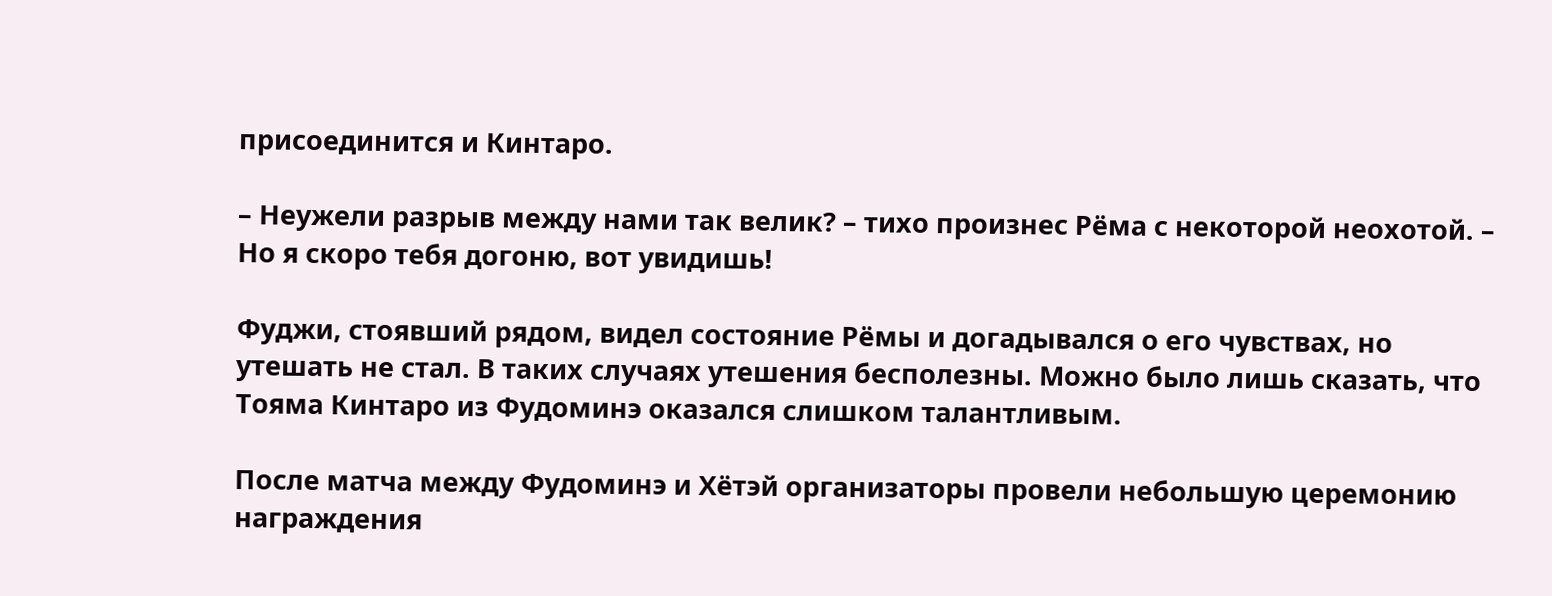присоединится и Кинтаро.

– Неужели разрыв между нами так велик? – тихо произнес Рёма с некоторой неохотой. – Но я скоро тебя догоню, вот увидишь!

Фуджи, стоявший рядом, видел состояние Рёмы и догадывался о его чувствах, но утешать не стал. В таких случаях утешения бесполезны. Можно было лишь сказать, что Тояма Кинтаро из Фудоминэ оказался слишком талантливым.

После матча между Фудоминэ и Хётэй организаторы провели небольшую церемонию награждения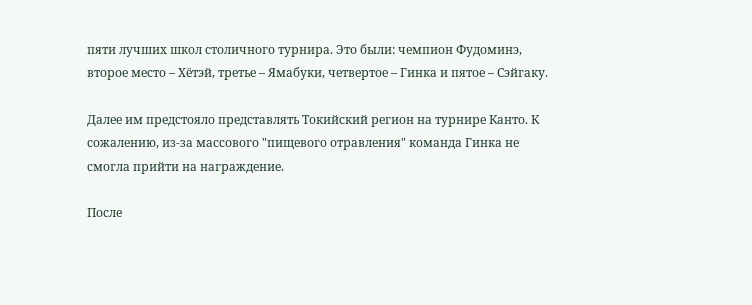пяти лучших школ столичного турнира. Это были: чемпион Фудоминэ, второе место – Хётэй, третье – Ямабуки, четвертое – Гинка и пятое – Сэйгаку.

Далее им предстояло представлять Токийский регион на турнире Канто. К сожалению, из-за массового "пищевого отравления" команда Гинка не смогла прийти на награждение.

После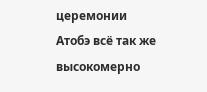церемонии Атобэ всё так же высокомерно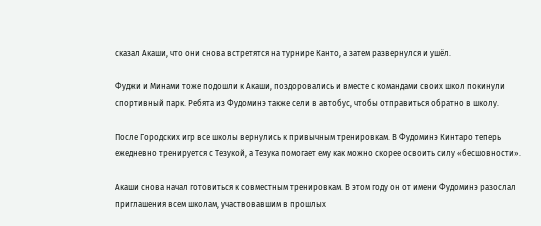сказал Акаши, что они снова встретятся на турнире Канто, а затем развернулся и ушёл.

Фуджи и Минами тоже подошли к Акаши, поздоровались и вместе с командами своих школ покинули спортивный парк. Ребята из Фудоминэ также сели в автобус, чтобы отправиться обратно в школу.

После Городских игр все школы вернулись к привычным тренировкам. В Фудоминэ Кинтаро теперь ежедневно тренируется с Тезукой, а Тезука помогает ему как можно скорее освоить силу «бесшовности».

Акаши снова начал готовиться к совместным тренировкам. В этом году он от имени Фудоминэ разослал приглашения всем школам, участвовавшим в прошлых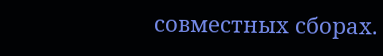совместных сборах.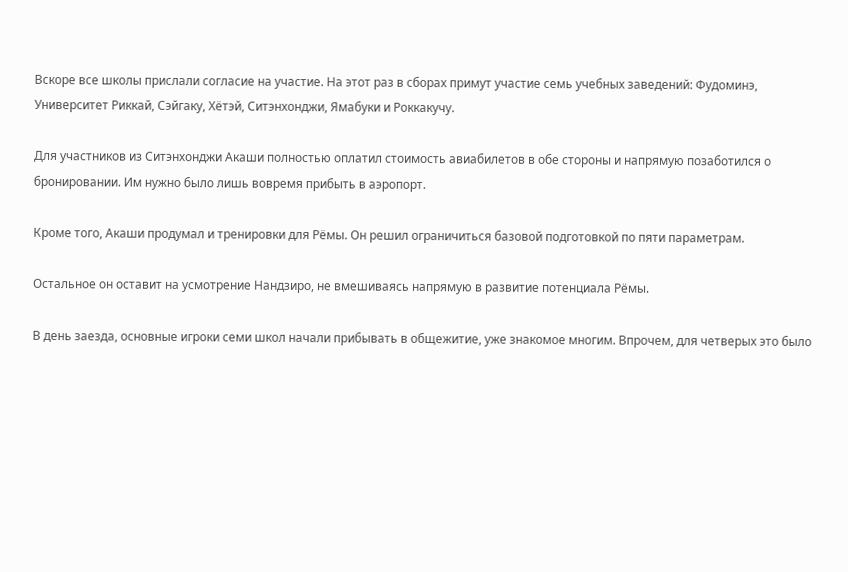Вскоре все школы прислали согласие на участие. На этот раз в сборах примут участие семь учебных заведений: Фудоминэ, Университет Риккай, Сэйгаку, Хётэй, Ситэнхонджи, Ямабуки и Роккакучу.

Для участников из Ситэнхонджи Акаши полностью оплатил стоимость авиабилетов в обе стороны и напрямую позаботился о бронировании. Им нужно было лишь вовремя прибыть в аэропорт.

Кроме того, Акаши продумал и тренировки для Рёмы. Он решил ограничиться базовой подготовкой по пяти параметрам.

Остальное он оставит на усмотрение Нандзиро, не вмешиваясь напрямую в развитие потенциала Рёмы.

В день заезда, основные игроки семи школ начали прибывать в общежитие, уже знакомое многим. Впрочем, для четверых это было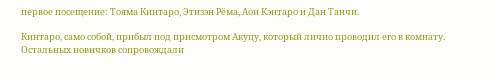первое посещение: Тояма Кинтаро, Этизэн Рёма, Аои Кэнтаро и Дан Таичи.

Кинтаро, само собой, прибыл под присмотром Акуцу, который лично проводил его в комнату. Остальных новичков сопровождали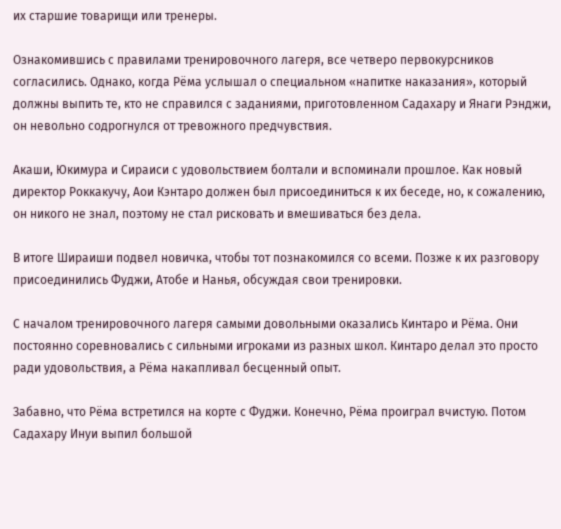их старшие товарищи или тренеры.

Ознакомившись с правилами тренировочного лагеря, все четверо первокурсников согласились. Однако, когда Рёма услышал о специальном «напитке наказания», который должны выпить те, кто не справился с заданиями, приготовленном Садахару и Янаги Рэнджи, он невольно содрогнулся от тревожного предчувствия.

Акаши, Юкимура и Сираиси с удовольствием болтали и вспоминали прошлое. Как новый директор Роккакучу, Аои Кэнтаро должен был присоединиться к их беседе, но, к сожалению, он никого не знал, поэтому не стал рисковать и вмешиваться без дела.

В итоге Шираиши подвел новичка, чтобы тот познакомился со всеми. Позже к их разговору присоединились Фуджи, Атобе и Нанья, обсуждая свои тренировки.

С началом тренировочного лагеря самыми довольными оказались Кинтаро и Рёма. Они постоянно соревновались с сильными игроками из разных школ. Кинтаро делал это просто ради удовольствия, а Рёма накапливал бесценный опыт.

Забавно, что Рёма встретился на корте с Фуджи. Конечно, Рёма проиграл вчистую. Потом Садахару Инуи выпил большой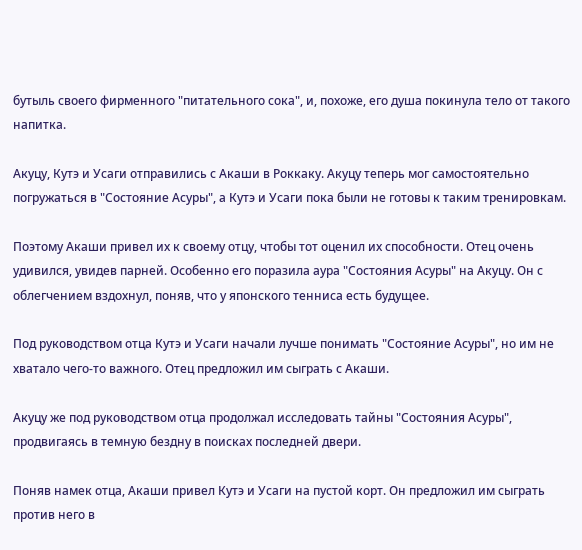бутыль своего фирменного "питательного сока", и, похоже, его душа покинула тело от такого напитка.

Акуцу, Кутэ и Усаги отправились с Акаши в Роккаку. Акуцу теперь мог самостоятельно погружаться в "Состояние Асуры", а Кутэ и Усаги пока были не готовы к таким тренировкам.

Поэтому Акаши привел их к своему отцу, чтобы тот оценил их способности. Отец очень удивился, увидев парней. Особенно его поразила аура "Состояния Асуры" на Акуцу. Он с облегчением вздохнул, поняв, что у японского тенниса есть будущее.

Под руководством отца Кутэ и Усаги начали лучше понимать "Состояние Асуры", но им не хватало чего-то важного. Отец предложил им сыграть с Акаши.

Акуцу же под руководством отца продолжал исследовать тайны "Состояния Асуры", продвигаясь в темную бездну в поисках последней двери.

Поняв намек отца, Акаши привел Кутэ и Усаги на пустой корт. Он предложил им сыграть против него в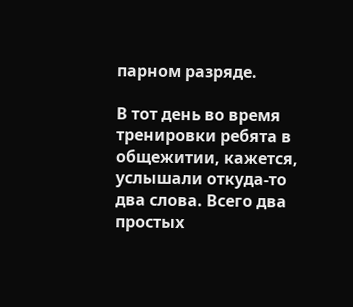парном разряде.

В тот день во время тренировки ребята в общежитии, кажется, услышали откуда-то два слова. Всего два простых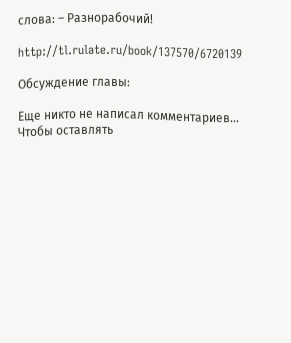слова: – Разнорабочий!

http://tl.rulate.ru/book/137570/6720139

Обсуждение главы:

Еще никто не написал комментариев...
Чтобы оставлять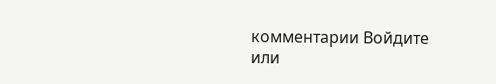комментарии Войдите или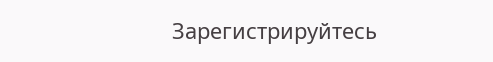Зарегистрируйтесь